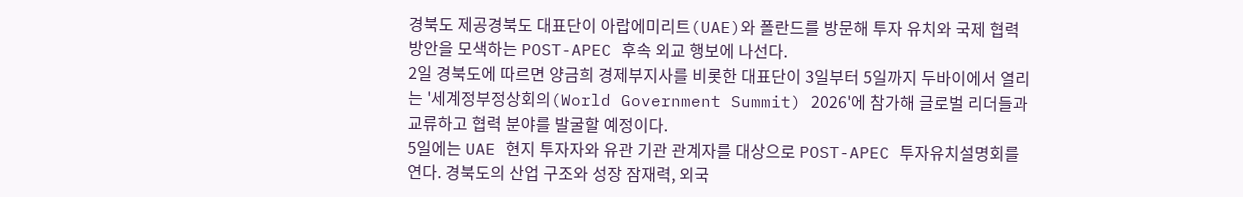경북도 제공경북도 대표단이 아랍에미리트(UAE)와 폴란드를 방문해 투자 유치와 국제 협력 방안을 모색하는 POST-APEC 후속 외교 행보에 나선다.
2일 경북도에 따르면 양금희 경제부지사를 비롯한 대표단이 3일부터 5일까지 두바이에서 열리는 '세계정부정상회의(World Government Summit) 2026'에 참가해 글로벌 리더들과 교류하고 협력 분야를 발굴할 예정이다.
5일에는 UAE 현지 투자자와 유관 기관 관계자를 대상으로 POST-APEC 투자유치설명회를 연다. 경북도의 산업 구조와 성장 잠재력, 외국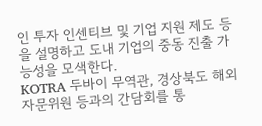인 투자 인센티브 및 기업 지원 제도 등을 설명하고 도내 기업의 중동 진출 가능성을 모색한다.
KOTRA 두바이 무역관, 경상북도 해외자문위원 등과의 간담회를 통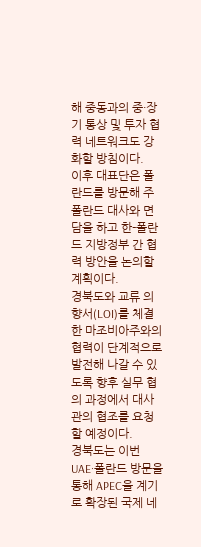해 중동과의 중·장기 통상 및 투자 협력 네트워크도 강화할 방침이다.
이후 대표단은 폴란드를 방문해 주폴란드 대사와 면담을 하고 한-폴란드 지방정부 간 협력 방안을 논의할 계획이다.
경북도와 교류 의향서(LOI)를 체결한 마조비아주와의 협력이 단계적으로 발전해 나갈 수 있도록 향후 실무 협의 과정에서 대사관의 협조를 요청할 예정이다.
경북도는 이번 UAE·폴란드 방문을 통해 APEC을 계기로 확장된 국제 네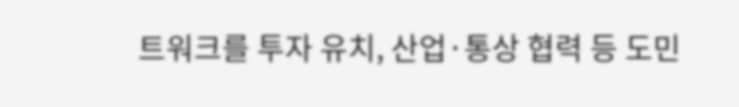트워크를 투자 유치, 산업·통상 협력 등 도민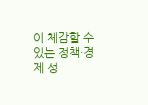이 체감할 수 있는 정책·경제 성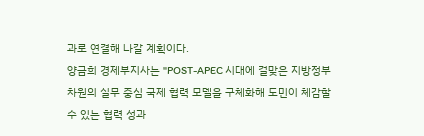과로 연결해 나갈 계획이다.
양금희 경제부지사는 "POST-APEC 시대에 걸맞은 지방정부 차원의 실무 중심 국제 협력 모델을 구체화해 도민이 체감할 수 있는 협력 성과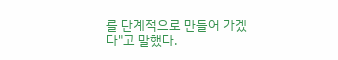를 단계적으로 만들어 가겠다"고 말했다.